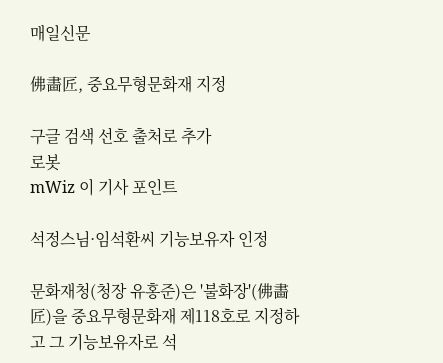매일신문

佛畵匠, 중요무형문화재 지정

구글 검색 선호 출처로 추가
로봇
mWiz 이 기사 포인트

석정스님·임석환씨 기능보유자 인정

문화재청(청장 유홍준)은 '불화장'(佛畵匠)을 중요무형문화재 제118호로 지정하고 그 기능보유자로 석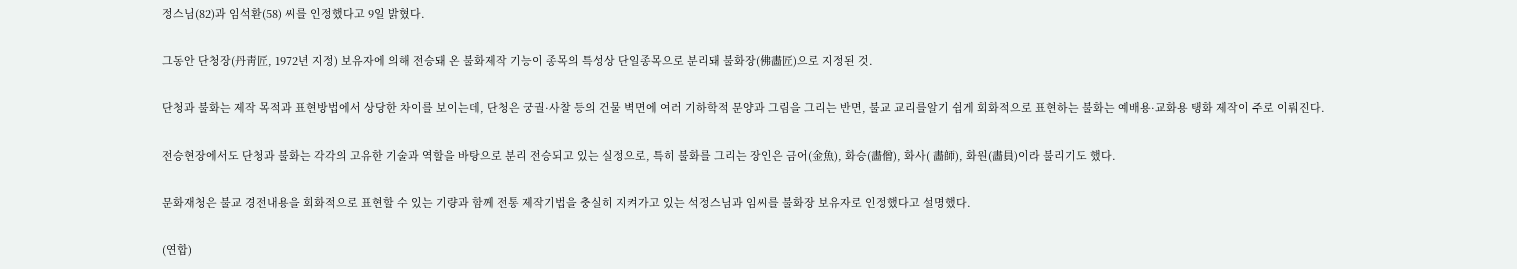정스님(82)과 임석환(58) 씨를 인정했다고 9일 밝혔다.

그동안 단청장(丹靑匠, 1972년 지정) 보유자에 의해 전승돼 온 불화제작 기능이 종목의 특성상 단일종목으로 분리돼 불화장(佛畵匠)으로 지정된 것.

단청과 불화는 제작 목적과 표현방법에서 상당한 차이를 보이는데, 단청은 궁궐·사찰 등의 건물 벽면에 여러 기하학적 문양과 그림을 그리는 반면, 불교 교리를알기 쉽게 회화적으로 표현하는 불화는 예배용·교화용 탱화 제작이 주로 이뤄진다.

전승현장에서도 단청과 불화는 각각의 고유한 기술과 역할을 바탕으로 분리 전승되고 있는 실정으로, 특히 불화를 그리는 장인은 금어(金魚), 화승(畵僧), 화사( 畵師), 화원(畵員)이라 불리기도 했다.

문화재청은 불교 경전내용을 회화적으로 표현할 수 있는 기량과 함께 전통 제작기법을 충실히 지켜가고 있는 석정스님과 임씨를 불화장 보유자로 인정했다고 설명했다.

(연합)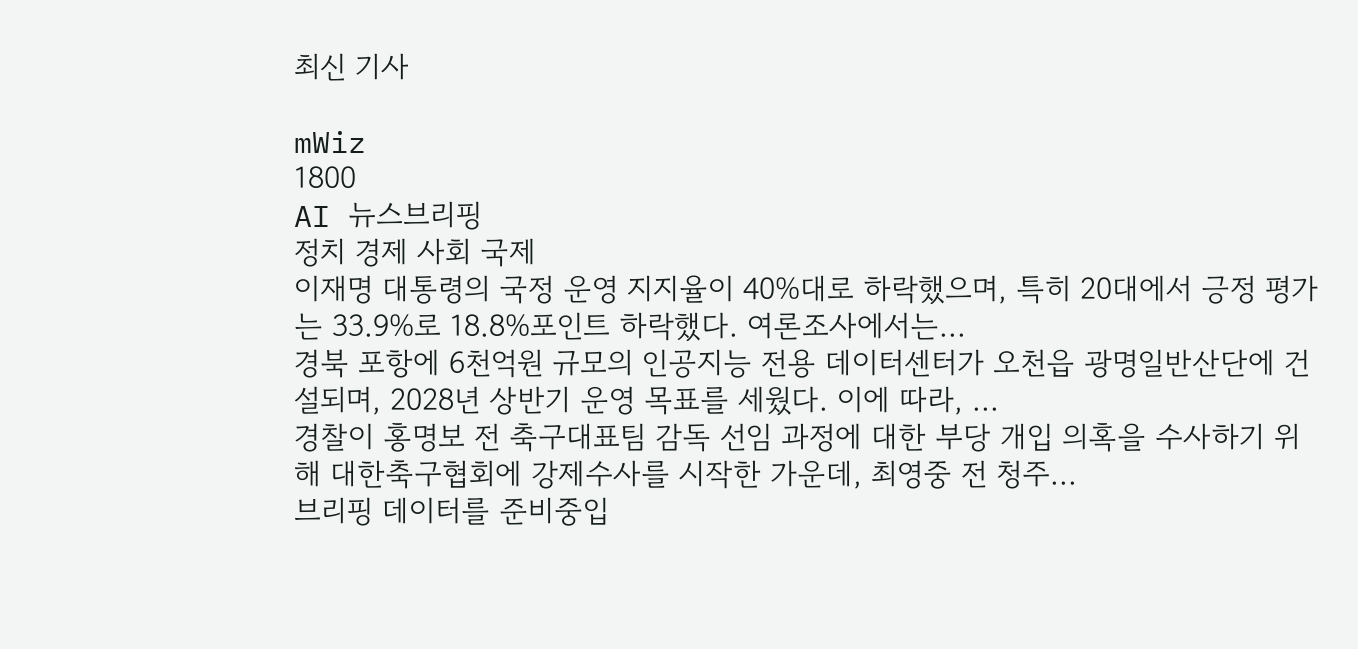최신 기사

mWiz
1800
AI 뉴스브리핑
정치 경제 사회 국제
이재명 대통령의 국정 운영 지지율이 40%대로 하락했으며, 특히 20대에서 긍정 평가는 33.9%로 18.8%포인트 하락했다. 여론조사에서는...
경북 포항에 6천억원 규모의 인공지능 전용 데이터센터가 오천읍 광명일반산단에 건설되며, 2028년 상반기 운영 목표를 세웠다. 이에 따라, ...
경찰이 홍명보 전 축구대표팀 감독 선임 과정에 대한 부당 개입 의혹을 수사하기 위해 대한축구협회에 강제수사를 시작한 가운데, 최영중 전 청주...
브리핑 데이터를 준비중입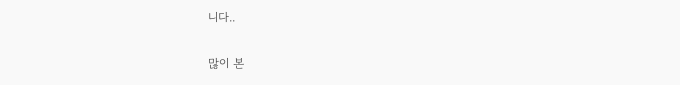니다..

많이 본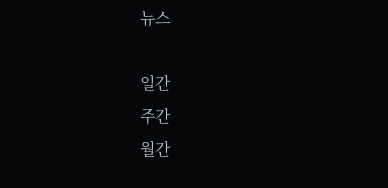뉴스

일간
주간
월간